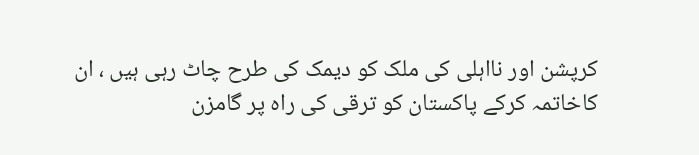کرپشن اور نااہلی کی ملک کو دیمک کی طرح چاٹ رہی ہیں ، ان کاخاتمہ کرکے پاکستان کو ترقی کی راہ پر گامزن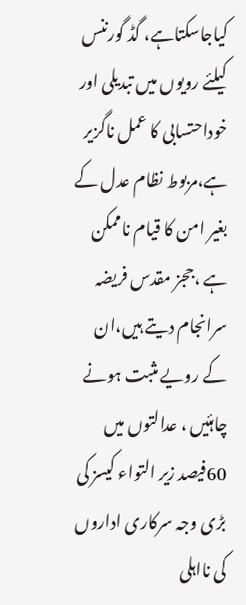کیاجاسکتاہے، گڈ گورننس کیلئے رویوں میں تبدیلی اور خوداحتسابی کا عمل ناگزیر ہے،مربوط نظام عدل کے بغیر امن کا قیام ناممکن ہے ،ججز مقدس فریضہ سرانجام دیتے ہیں،ان کے رویے مثبت ہونے چاہئیں ، عدالتوں میں 60فیصد زیر التواء کیسز کی بڑی وجہ سرکاری اداروں کی نااہلی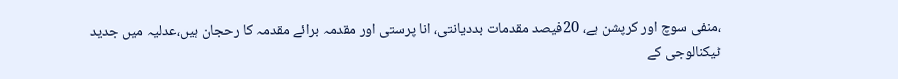،منفی سوچ اور کرپشن ہے، 20فیصد مقدمات بددیانتی، انا پرستی اور مقدمہ برائے مقدمہ کا رحجان ہیں،عدلیہ میں جدید ٹیکنالوجی کے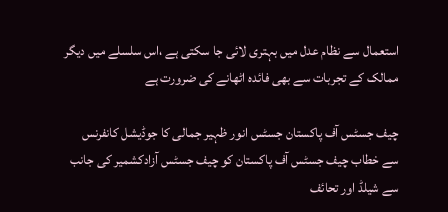استعمال سے نظام عدل میں بہتری لائی جا سکتی ہے ،اس سلسلے میں دیگر ممالک کے تجربات سے بھی فائدہ اٹھانے کی ضرورت ہے

چیف جسٹس آف پاکستان جسٹس انور ظہیر جمالی کا جوڈیشل کانفرنس سے خطاب چیف جسٹس آف پاکستان کو چیف جسٹس آزادکشمیر کی جانب سے شیلڈ اور تحائف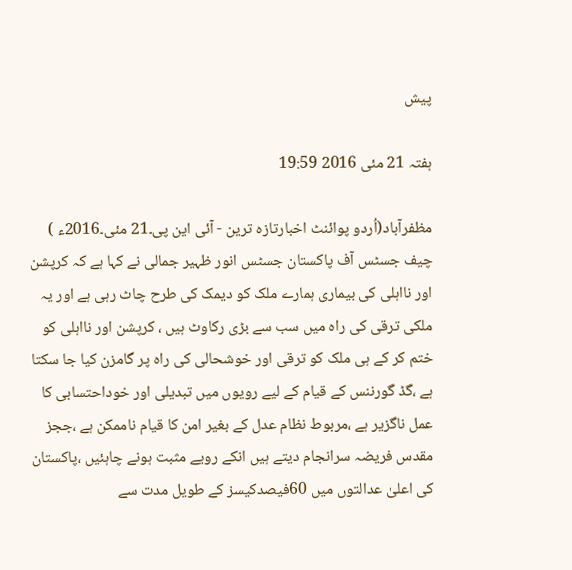پیش

ہفتہ 21 مئی 2016 19:59

مظفرآباد(اُردو پوائنٹ اخبارتازہ ترین - آئی این پی۔21 مئی۔2016ء ) چیف جسٹس آف پاکستان جسٹس انور ظہیر جمالی نے کہا ہے کہ کرپشن اور نااہلی کی بیماری ہمارے ملک کو دیمک کی طرح چاٹ رہی ہے اور یہ ملکی ترقی کی راہ میں سب سے بڑی رکاوٹ ہیں ، کرپشن اور نااہلی کو ختم کر کے ہی ملک کو ترقی اور خوشحالی کی راہ پر گامزن کیا جا سکتا ہے ،گڈ گورننس کے قیام کے لیے رویوں میں تبدیلی اور خوداحتسابی کا عمل ناگزیر ہے ،مربوط نظام عدل کے بغیر امن کا قیام ناممکن ہے ،ججز مقدس فریضہ سرانجام دیتے ہیں انکے رویے مثبت ہونے چاہئیں ،پاکستان کی اعلیٰ عدالتوں میں 60فیصدکیسز کے طویل مدت سے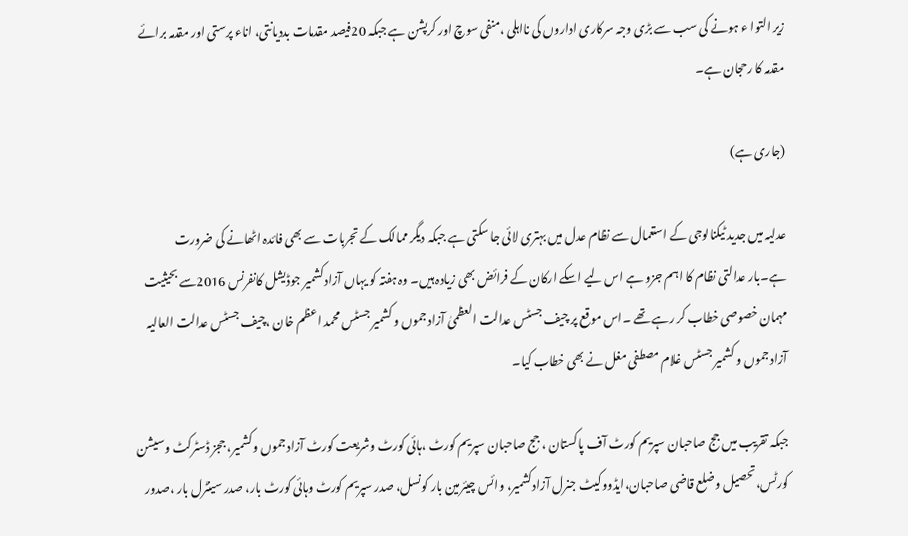زیر التوا ء ہونے کی سب سے بڑی وجہ سرکاری اداروں کی نااہلی ،منفی سوچ اور کرپشن ہے جبکہ 20فیصد مقدمات بددیانتی، اناء پرستی اور مقدمہ برائے مقدمہ کا رحجان ہے۔

(جاری ہے)

عدلیہ میں جدید ٹیکنالوجی کے استعمال سے نظام عدل میں بہتری لائی جا سکتی ہے جبکہ دیگر ممالک کے تجربات سے بھی فائدہ اٹھانے کی ضرورت ہے۔بار عدالتی نظام کا اہم جزو ہے اس لیے اسکے ارکان کے فرائض بھی زیادہ ہیں۔ وہ ہفتہ کو یہاں آزادکشمیر جوڈیشل کانفرنس 2016سے بحیثیت مہمان خصوصی خطاب کر رہے تھے ۔اس موقع پر چیف جسٹس عدالت العظمیٰ آزادجموں و کشمیر جسٹس محمد اعظم خان ،چیف جسٹس عدالت العالیہ آزادجموں و کشمیر جسٹس غلام مصطفی مغل نے بھی خطاب کیا۔

جبکہ تقریب میں جج صاحبان سپریم کورٹ آف پاکستان ، جج صاحبان سپریم کورٹ ،ہائی کورٹ وشریعت کورٹ آزادجموں وکشمیر، ججز ڈسٹرکٹ وسیشن کورٹس،تحصیل وضلع قاضی صاحبان،ایڈووکیٹ جنرل آزادکشمیر، وائس چیئرمین بار کونسل، صدر سپریم کورٹ وہائی کورٹ بار، صدر سینٹرل بار ،صدور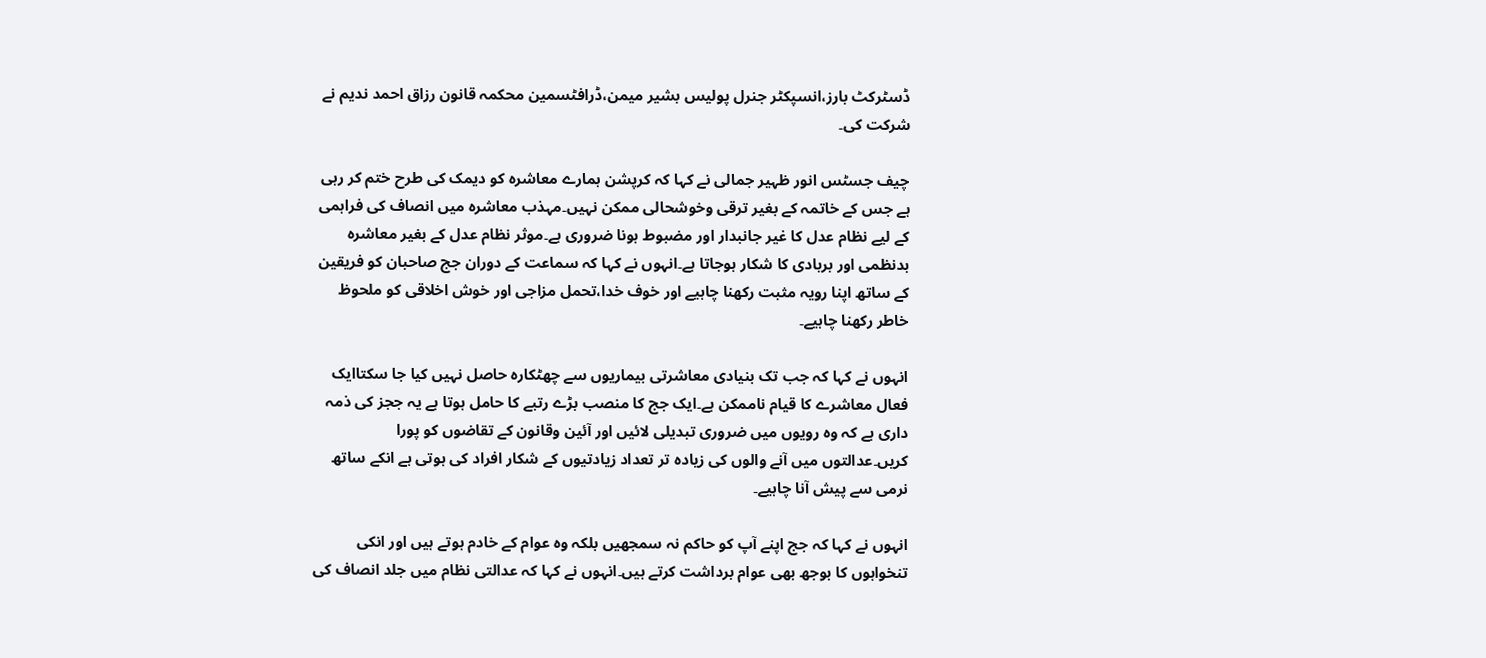ڈسٹرکٹ بارز،انسپکٹر جنرل پولیس بشیر میمن،ڈرافٹسمین محکمہ قانون رزاق احمد ندیم نے شرکت کی۔

چیف جسٹس انور ظہیر جمالی نے کہا کہ کرپشن ہمارے معاشرہ کو دیمک کی طرح ختم کر رہی ہے جس کے خاتمہ کے بغیر ترقی وخوشحالی ممکن نہیں۔مہذب معاشرہ میں انصاف کی فراہمی کے لیے نظام عدل کا غیر جانبدار اور مضبوط ہونا ضروری ہے۔موثر نظام عدل کے بغیر معاشرہ بدنظمی اور بربادی کا شکار ہوجاتا ہے۔انہوں نے کہا کہ سماعت کے دوران جج صاحبان کو فریقین کے ساتھ اپنا رویہ مثبت رکھنا چاہیے اور خوف خدا،تحمل مزاجی اور خوش اخلاقی کو ملحوظ خاطر رکھنا چاہیے۔

انہوں نے کہا کہ جب تک بنیادی معاشرتی بیماریوں سے چھٹکارہ حاصل نہیں کیا جا سکتاایک فعال معاشرے کا قیام ناممکن ہے۔ایک جج کا منصب بڑے رتبے کا حامل ہوتا ہے یہ ججز کی ذمہ داری ہے کہ وہ رویوں میں ضروری تبدیلی لائیں اور آئین وقانون کے تقاضوں کو پورا کریں۔عدالتوں میں آنے والوں کی زیادہ تر تعداد زیادتیوں کے شکار افراد کی ہوتی ہے انکے ساتھ نرمی سے پیش آنا چاہیے۔

انہوں نے کہا کہ جج اپنے آپ کو حاکم نہ سمجھیں بلکہ وہ عوام کے خادم ہوتے ہیں اور انکی تنخواہوں کا بوجھ بھی عوام برداشت کرتے ہیں۔انہوں نے کہا کہ عدالتی نظام میں جلد انصاف کی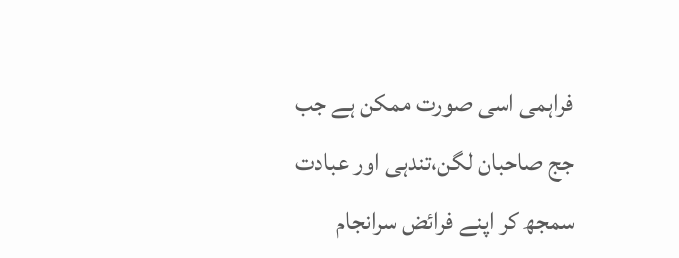فراہمی اسی صورت ممکن ہے جب جج صاحبان لگن،تندہی اور عبادت سمجھ کر اپنے فرائض سرانجام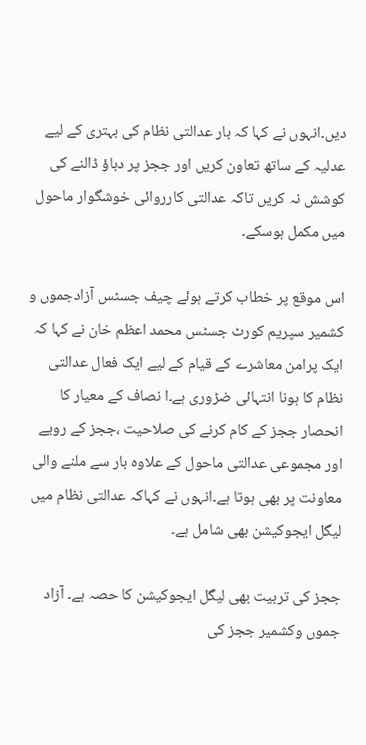دیں۔انہوں نے کہا کہ بار عدالتی نظام کی بہتری کے لیے عدلیہ کے ساتھ تعاون کریں اور ججز پر دباؤ ڈالنے کی کوشش نہ کریں تاکہ عدالتی کارروائی خوشگوار ماحول میں مکمل ہوسکے۔

اس موقع پر خطاب کرتے ہوئے چیف جسٹس آزادجموں و کشمیر سپریم کورٹ جسٹس محمد اعظم خان نے کہا کہ ایک پرامن معاشرے کے قیام کے لیے ایک فعال عدالتی نظام کا ہونا انتہائی ضڑوری ہے۔ا نصاف کے معیار کا انحصار ججز کے کام کرنے کی صلاحیت ،ججز کے رویے اور مجموعی عدالتی ماحول کے علاوہ بار سے ملنے والی معاونت پر بھی ہوتا ہے۔انہوں نے کہاکہ عدالتی نظام میں لیگل ایجوکیشن بھی شامل ہے۔

ججز کی تربیت بھی لیگل ایجوکیشن کا حصہ ہے۔ آزاد جموں وکشمیر ججز کی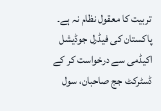تربیت کا معقول نظام نہ ہے۔ پاکستان کی فیڈرل جوڈیشل اکیڈمی سے درخواست کر کے ڈسٹرکٹ جج صاحبان، سول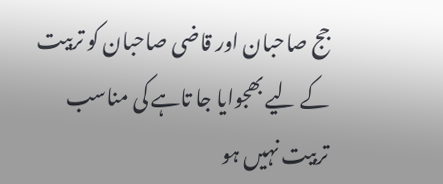جج صاحبان اور قاضی صاحبان کو تربیت کے لیے بھجوایا جا تاہے کی مناسب تربیت نہیں ہو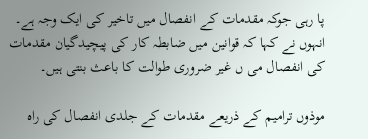پا رہی جوکہ مقدمات کے انفصال میں تاخیر کی ایک وجہ ہے۔ انہوں نے کہا کہ قوانین میں ضابطہ کار کی پیچیدگیان مقدمات کی انفصال می ں غیر ضروری طوالت کا باعث بنتی ہیں۔

موذوں ترامیم کے ذریعے مقدمات کے جلدی انفصال کی راہ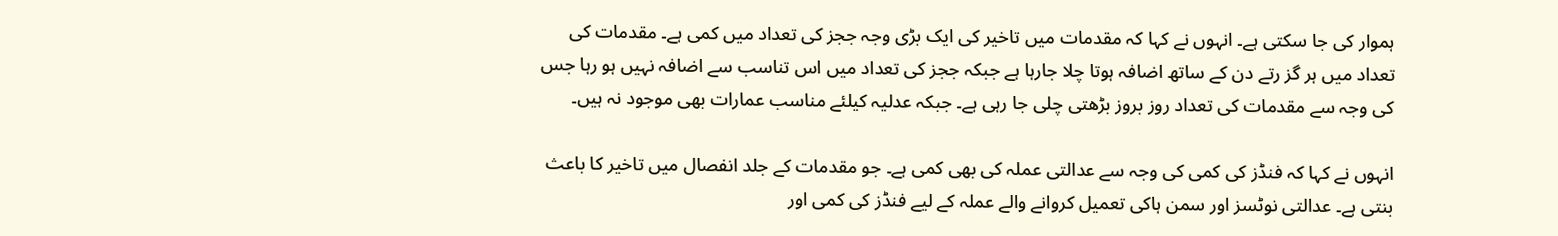ہموار کی جا سکتی ہے۔ انہوں نے کہا کہ مقدمات میں تاخیر کی ایک بڑی وجہ ججز کی تعداد میں کمی ہے۔ مقدمات کی تعداد میں ہر گز رتے دن کے ساتھ اضافہ ہوتا چلا جارہا ہے جبکہ ججز کی تعداد میں اس تناسب سے اضافہ نہیں ہو رہا جس کی وجہ سے مقدمات کی تعداد روز بروز بڑھتی چلی جا رہی ہے۔ جبکہ عدلیہ کیلئے مناسب عمارات بھی موجود نہ ہیں۔

انہوں نے کہا کہ فنڈز کی کمی کی وجہ سے عدالتی عملہ کی بھی کمی ہے۔ جو مقدمات کے جلد انفصال میں تاخیر کا باعث بنتی ہے۔ عدالتی نوٹسز اور سمن ہاکی تعمیل کروانے والے عملہ کے لیے فنڈز کی کمی اور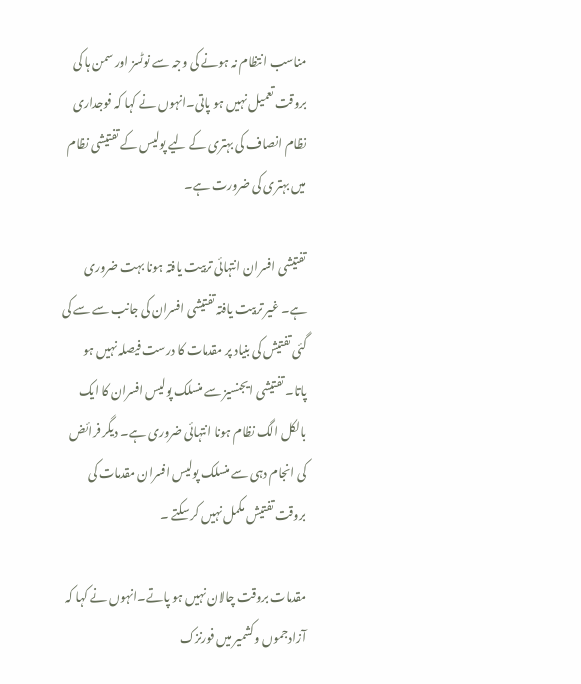مناسب انتظام نہ ہونے کی وجہ سے نوٹسز اور سمن ہا کی بروقت تعمیل نہیں ہو پاتی۔انہوں نے کہا کہ فوجداری نظام انصاف کی بہتری کے لیے پولیس کے تفتیشی نظام میں بہتری کی ضرورت ہے۔

تفتیشی افسران انتہائی تربیت یافتہ ہونا بہت ضروری ہے۔ غیر تربیت یافتہ تفتیشی افسران کی جانب سے سے کی گئی تفتیش کی بنیاد پر مقدمات کا درست فیصلہ نہیں ہو پاتا۔ تفتیشی ایجنسیز سے منسلک پولیس افسران کا ایک بالکل الگ نظام ہونا انتہائی ضروری ہے۔ دیگر فرائض کی انجام دہی سے منسلک پولیس افسران مقدمات کی بروقت تفتیش مکمل نہیں کر سکتے ۔

مقدمات بروقت چالان نہیں ہو پاتے۔انہوں نے کہا کہ آزادجموں وکشمیر میں فورنزک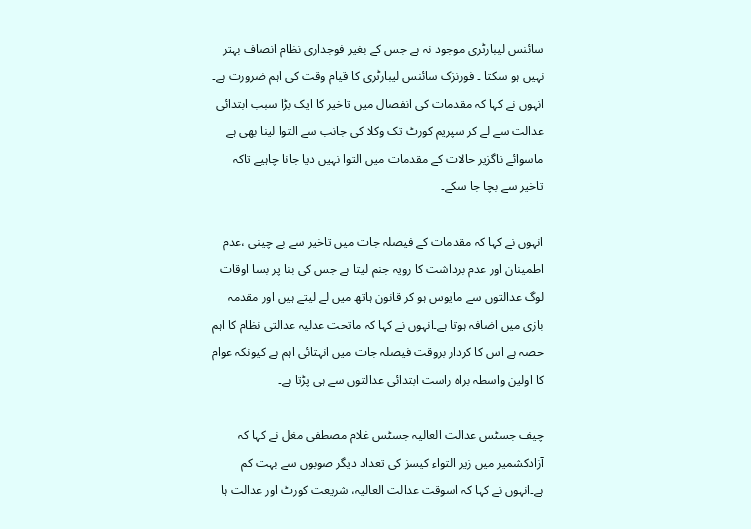سائنس لیبارٹری موجود نہ ہے جس کے بغیر فوجداری نظام انصاف بہتر نہیں ہو سکتا ۔ فورنزک سائنس لیبارٹری کا قیام وقت کی اہم ضرورت ہے۔ انہوں نے کہا کہ مقدمات کی انفصال میں تاخیر کا ایک بڑا سبب ابتدائی عدالت سے لے کر سپریم کورٹ تک وکلا کی جانب سے التوا لینا بھی ہے ماسوائے ناگزیر حالات کے مقدمات میں التوا نہیں دیا جانا چاہیے تاکہ تاخیر سے بچا جا سکے۔

انہوں نے کہا کہ مقدمات کے فیصلہ جات میں تاخیر سے بے چینی ،عدم اطمینان اور عدم برداشت کا رویہ جنم لیتا ہے جس کی بنا پر بسا اوقات لوگ عدالتوں سے مایوس ہو کر قانون ہاتھ میں لے لیتے ہیں اور مقدمہ بازی میں اضافہ ہوتا ہے۔انہوں نے کہا کہ ماتحت عدلیہ عدالتی نظام کا اہم حصہ ہے اس کا کردار بروقت فیصلہ جات میں انہتائی اہم ہے کیونکہ عوام کا اولین واسطہ براہ راست ابتدائی عدالتوں سے ہی پڑتا ہے۔

چیف جسٹس عدالت العالیہ جسٹس غلام مصطفی مغل نے کہا کہ آزادکشمیر میں زیر التواء کیسز کی تعداد دیگر صوبوں سے بہت کم ہے۔انہوں نے کہا کہ اسوقت عدالت العالیہ، شریعت کورٹ اور عدالت ہا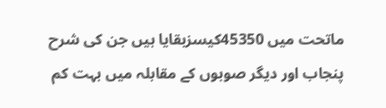ماتحت میں 45350کیسزبقایا ہیں جن کی شرح پنجاب اور دیگر صوبوں کے مقابلہ میں بہت کم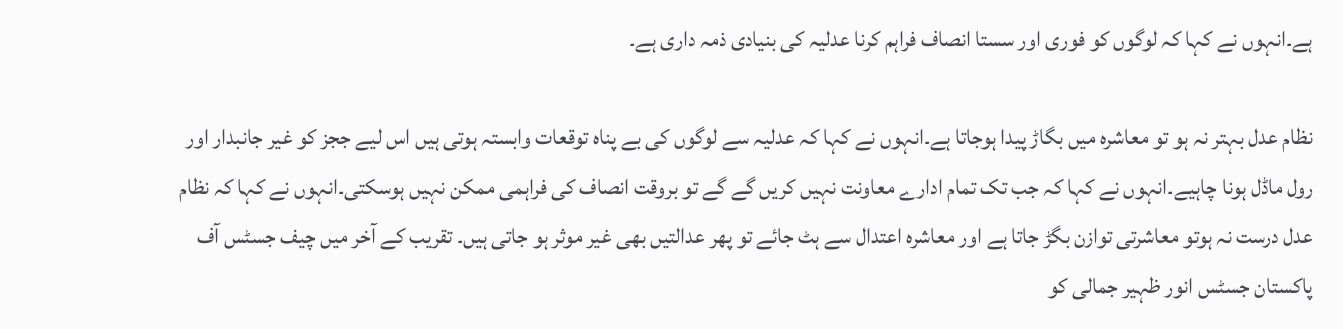ہے۔انہوں نے کہا کہ لوگوں کو فوری اور سستا انصاف فراہم کرنا عدلیہ کی بنیادی ذمہ داری ہے۔

نظام عدل بہتر نہ ہو تو معاشرہ میں بگاڑ پیدا ہوجاتا ہے۔انہوں نے کہا کہ عدلیہ سے لوگوں کی بے پناہ توقعات وابستہ ہوتی ہیں اس لیے ججز کو غیر جانبدار اور رول ماڈل ہونا چاہیے۔انہوں نے کہا کہ جب تک تمام ادارے معاونت نہیں کریں گے گے تو بروقت انصاف کی فراہمی ممکن نہیں ہوسکتی۔انہوں نے کہا کہ نظام عدل درست نہ ہوتو معاشرتی توازن بگڑ جاتا ہے اور معاشرہ اعتدال سے ہٹ جائے تو پھر عدالتیں بھی غیر موثر ہو جاتی ہیں۔ تقریب کے آخر میں چیف جسٹس آف پاکستان جسٹس انور ظہیر جمالی کو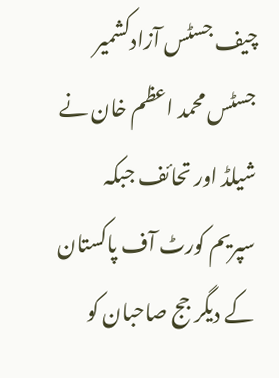چیف جسٹس آزادکشمیر جسٹس محمد اعظم خان نے شیلڈ اور تحائف جبکہ سپریم کورٹ آف پاکستان کے دیگر جج صاحبان کو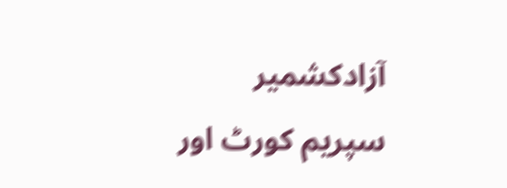آزادکشمیر سپریم کورٹ اور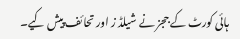ہائی کورٹ کے ججز نے شیلڈ ز اور تحائف پیش کیے۔